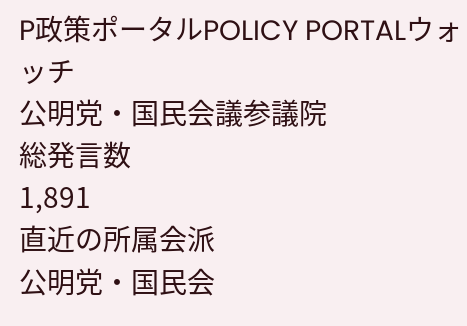P政策ポータルPOLICY PORTALウォッチ
公明党・国民会議参議院
総発言数
1,891
直近の所属会派
公明党・国民会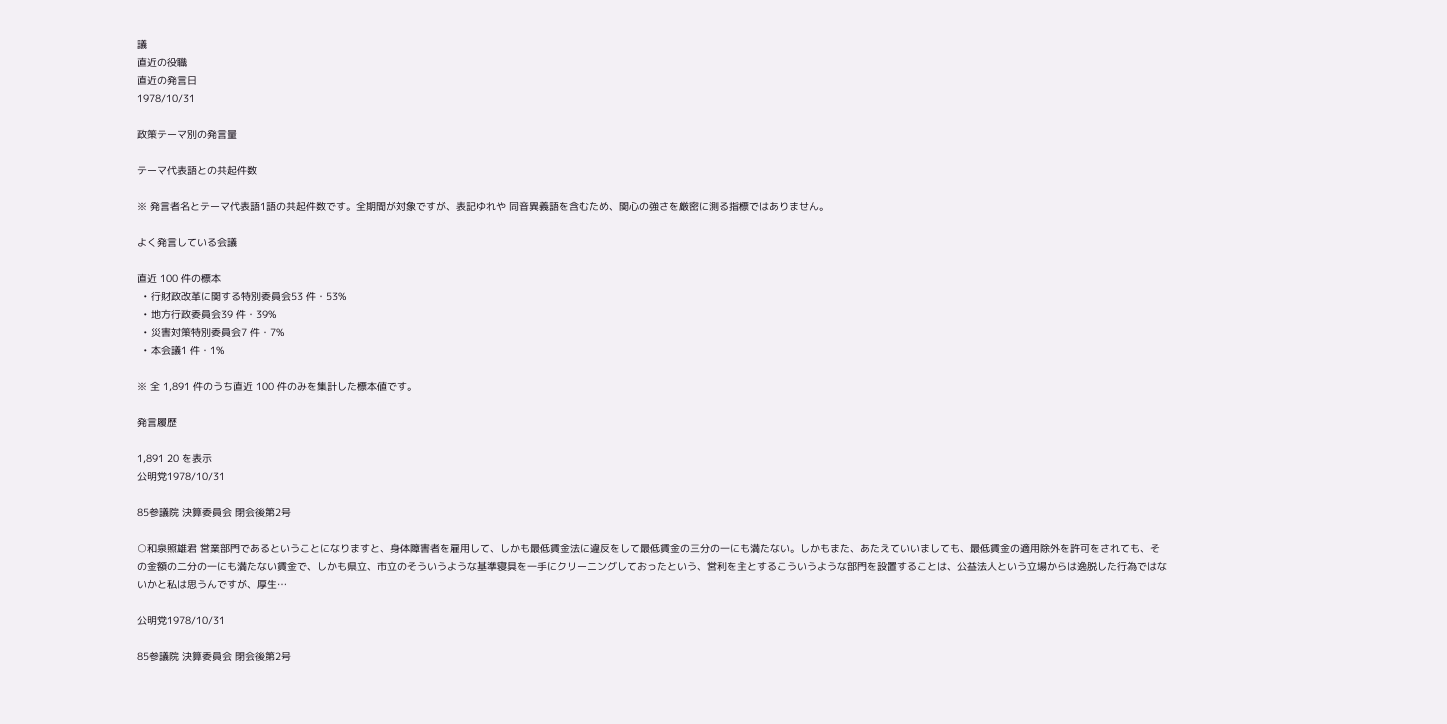議
直近の役職
直近の発言日
1978/10/31

政策テーマ別の発言量

テーマ代表語との共起件数

※ 発言者名とテーマ代表語1語の共起件数です。全期間が対象ですが、表記ゆれや 同音異義語を含むため、関心の強さを厳密に測る指標ではありません。

よく発言している会議

直近 100 件の標本
  • 行財政改革に関する特別委員会53 件・53%
  • 地方行政委員会39 件・39%
  • 災害対策特別委員会7 件・7%
  • 本会議1 件・1%

※ 全 1,891 件のうち直近 100 件のみを集計した標本値です。

発言履歴

1,891 20 を表示
公明党1978/10/31

85参議院 決算委員会 閉会後第2号

○和泉照雄君 営業部門であるということになりますと、身体障害者を雇用して、しかも最低賃金法に違反をして最低賃金の三分の一にも満たない。しかもまた、あたえていいましても、最低賃金の適用除外を許可をされても、その金額の二分の一にも満たない賃金で、しかも県立、市立のそういうような基準寝具を一手にクリーニングしておったという、営利を主とするこういうような部門を設置することは、公益法人という立場からは逸脱した行為ではないかと私は思うんですが、厚生…

公明党1978/10/31

85参議院 決算委員会 閉会後第2号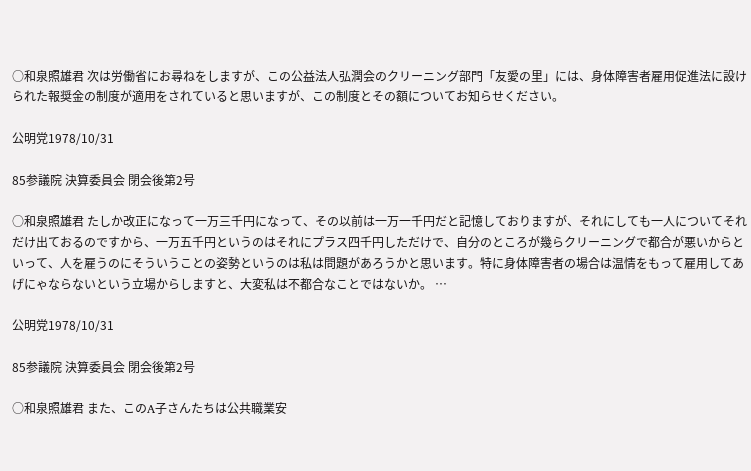○和泉照雄君 次は労働省にお尋ねをしますが、この公益法人弘潤会のクリーニング部門「友愛の里」には、身体障害者雇用促進法に設けられた報奨金の制度が適用をされていると思いますが、この制度とその額についてお知らせください。

公明党1978/10/31

85参議院 決算委員会 閉会後第2号

○和泉照雄君 たしか改正になって一万三千円になって、その以前は一万一千円だと記憶しておりますが、それにしても一人についてそれだけ出ておるのですから、一万五千円というのはそれにプラス四千円しただけで、自分のところが幾らクリーニングで都合が悪いからといって、人を雇うのにそういうことの姿勢というのは私は問題があろうかと思います。特に身体障害者の場合は温情をもって雇用してあげにゃならないという立場からしますと、大変私は不都合なことではないか。 …

公明党1978/10/31

85参議院 決算委員会 閉会後第2号

○和泉照雄君 また、このA子さんたちは公共職業安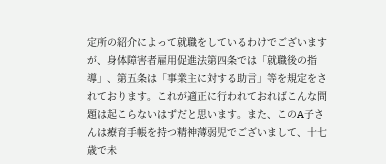定所の紹介によって就職をしているわけでございますが、身体障害者雇用促進法第四条では「就職後の指導」、第五条は「事業主に対する助言」等を規定をされております。これが適正に行われておればこんな問題は起こらないはずだと思います。また、このA子さんは療育手帳を持つ精神薄弱児でございまして、十七歳で未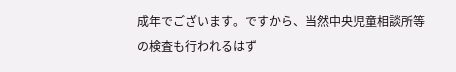成年でございます。ですから、当然中央児童相談所等の検査も行われるはず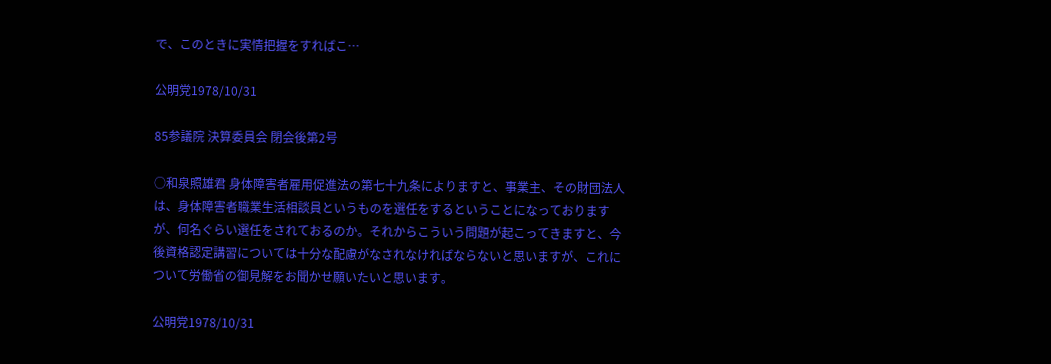で、このときに実情把握をすればこ…

公明党1978/10/31

85参議院 決算委員会 閉会後第2号

○和泉照雄君 身体障害者雇用促進法の第七十九条によりますと、事業主、その財団法人は、身体障害者職業生活相談員というものを選任をするということになっておりますが、何名ぐらい選任をされておるのか。それからこういう問題が起こってきますと、今後資格認定講習については十分な配慮がなされなければならないと思いますが、これについて労働省の御見解をお聞かせ願いたいと思います。

公明党1978/10/31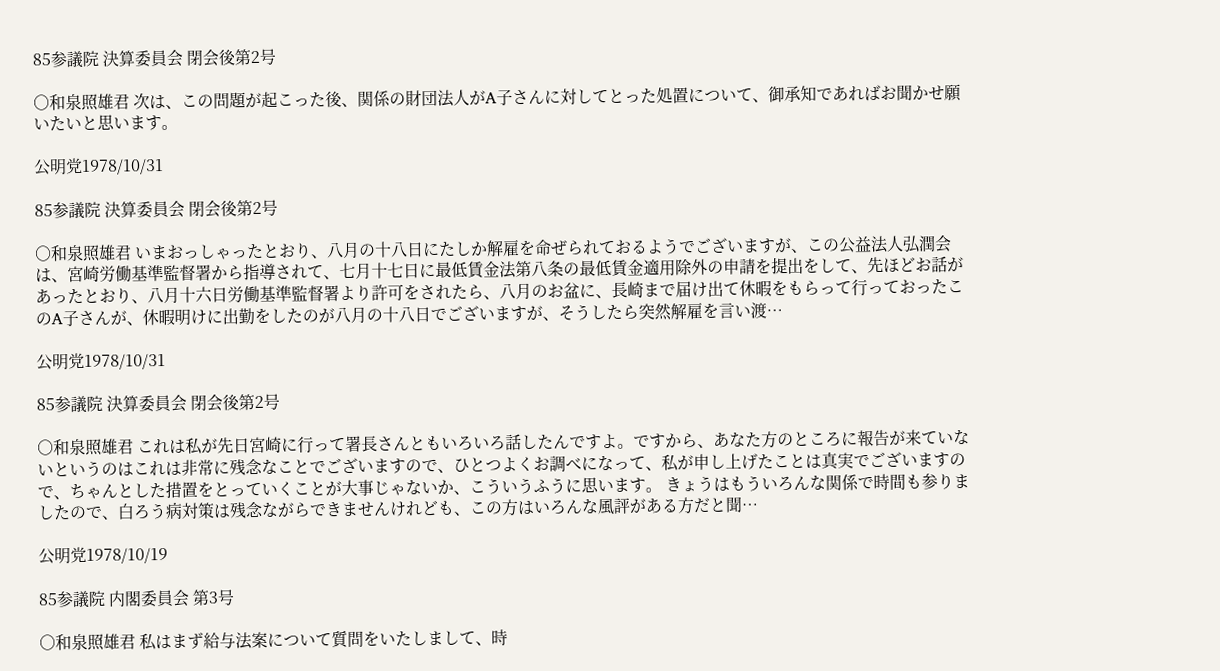85参議院 決算委員会 閉会後第2号

○和泉照雄君 次は、この問題が起こった後、関係の財団法人がA子さんに対してとった処置について、御承知であればお聞かせ願いたいと思います。

公明党1978/10/31

85参議院 決算委員会 閉会後第2号

○和泉照雄君 いまおっしゃったとおり、八月の十八日にたしか解雇を命ぜられておるようでございますが、この公益法人弘潤会は、宮崎労働基準監督署から指導されて、七月十七日に最低賃金法第八条の最低賃金適用除外の申請を提出をして、先ほどお話があったとおり、八月十六日労働基準監督署より許可をされたら、八月のお盆に、長崎まで届け出て休暇をもらって行っておったこのA子さんが、休暇明けに出勤をしたのが八月の十八日でございますが、そうしたら突然解雇を言い渡…

公明党1978/10/31

85参議院 決算委員会 閉会後第2号

○和泉照雄君 これは私が先日宮崎に行って署長さんともいろいろ話したんですよ。ですから、あなた方のところに報告が来ていないというのはこれは非常に残念なことでございますので、ひとつよくお調べになって、私が申し上げたことは真実でございますので、ちゃんとした措置をとっていくことが大事じゃないか、こういうふうに思います。 きょうはもういろんな関係で時間も参りましたので、白ろう病対策は残念ながらできませんけれども、この方はいろんな風評がある方だと聞…

公明党1978/10/19

85参議院 内閣委員会 第3号

○和泉照雄君 私はまず給与法案について質問をいたしまして、時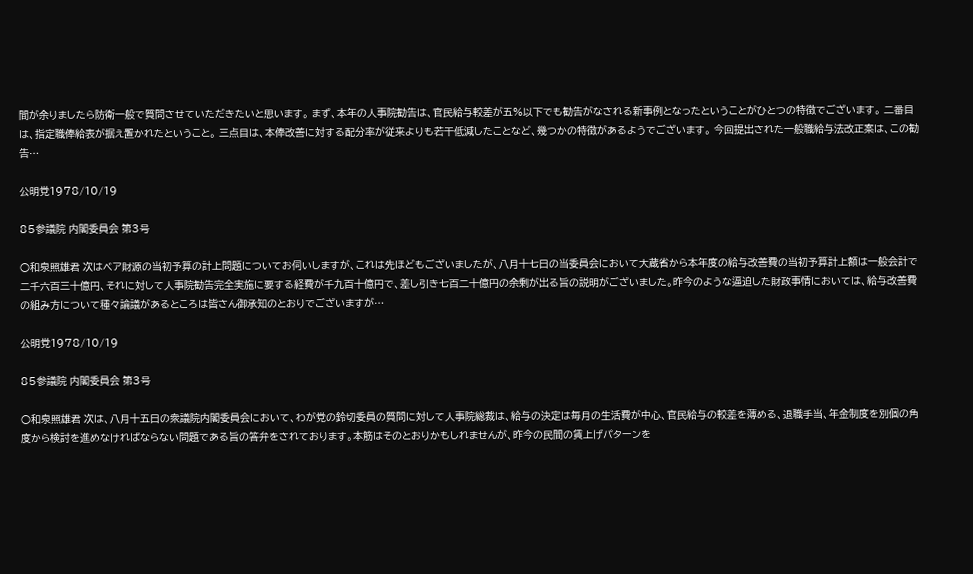間が余りましたら防衛一般で質問させていただきたいと思います。 まず、本年の人事院勧告は、官民給与較差が五%以下でも勧告がなされる新事例となったということがひとつの特徴でございます。 二番目は、指定職俸給表が据え置かれたということ。 三点目は、本俸改善に対する配分率が従来よりも若干低減したことなど、幾つかの特徴があるようでございます。 今回提出された一般職給与法改正案は、この勧告…

公明党1978/10/19

85参議院 内閣委員会 第3号

○和泉照雄君 次はベア財源の当初予算の計上問題についてお伺いしますが、これは先ほどもございましたが、八月十七日の当委員会において大蔵省から本年度の給与改善費の当初予算計上額は一般会計で二千六百三十億円、それに対して人事院勧告完全実施に要する経費が千九百十億円で、差し引き七百二十億円の余剰が出る旨の説明がございました。昨今のような逼迫した財政事情においては、給与改善費の組み方について種々論議があるところは皆さん御承知のとおりでございますが…

公明党1978/10/19

85参議院 内閣委員会 第3号

○和泉照雄君 次は、八月十五日の衆議院内閣委員会において、わが党の鈴切委員の質問に対して人事院総裁は、給与の決定は毎月の生活費が中心、官民給与の較差を薄める、退職手当、年金制度を別個の角度から検討を進めなければならない問題である旨の答弁をされております。本筋はそのとおりかもしれませんが、昨今の民間の賃上げパターンを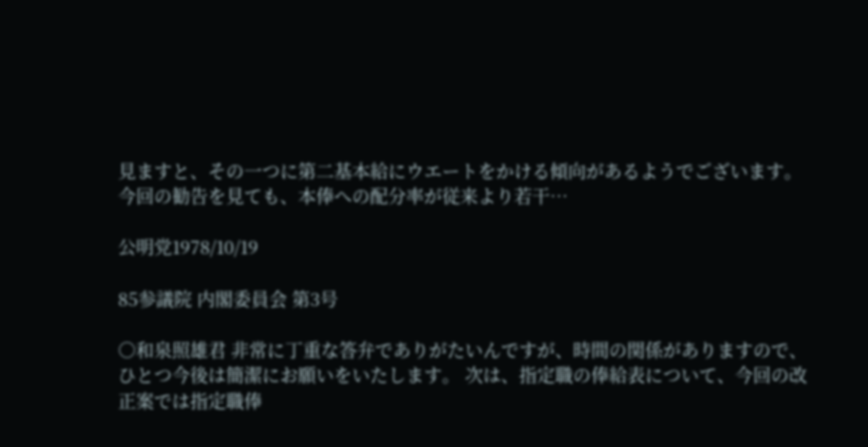見ますと、その一つに第二基本給にウエートをかける傾向があるようでございます。今回の勧告を見ても、本俸への配分率が従来より若干…

公明党1978/10/19

85参議院 内閣委員会 第3号

○和泉照雄君 非常に丁重な答弁でありがたいんですが、時間の関係がありますので、ひとつ今後は簡潔にお願いをいたします。 次は、指定職の俸給表について、今回の改正案では指定職俸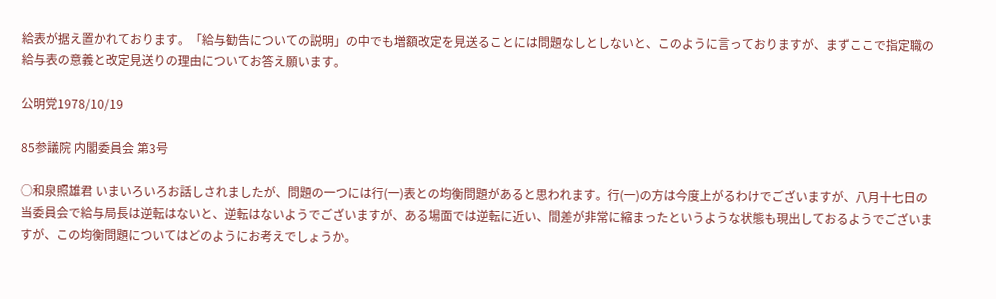給表が据え置かれております。「給与勧告についての説明」の中でも増額改定を見送ることには問題なしとしないと、このように言っておりますが、まずここで指定職の給与表の意義と改定見送りの理由についてお答え願います。

公明党1978/10/19

85参議院 内閣委員会 第3号

○和泉照雄君 いまいろいろお話しされましたが、問題の一つには行(一)表との均衡問題があると思われます。行(一)の方は今度上がるわけでございますが、八月十七日の当委員会で給与局長は逆転はないと、逆転はないようでございますが、ある場面では逆転に近い、間差が非常に縮まったというような状態も現出しておるようでございますが、この均衡問題についてはどのようにお考えでしょうか。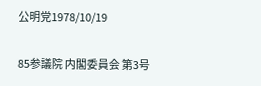公明党1978/10/19

85参議院 内閣委員会 第3号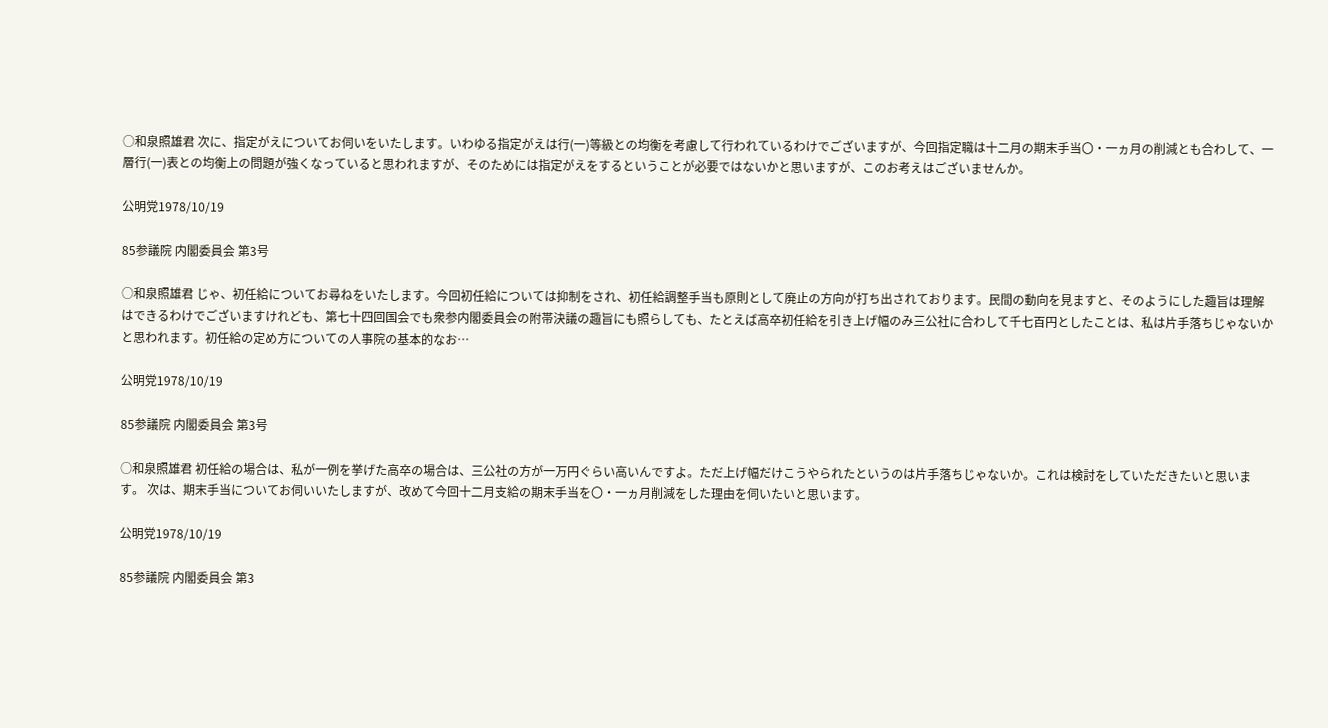○和泉照雄君 次に、指定がえについてお伺いをいたします。いわゆる指定がえは行(一)等級との均衡を考慮して行われているわけでございますが、今回指定職は十二月の期末手当〇・一ヵ月の削減とも合わして、一層行(一)表との均衡上の問題が強くなっていると思われますが、そのためには指定がえをするということが必要ではないかと思いますが、このお考えはございませんか。

公明党1978/10/19

85参議院 内閣委員会 第3号

○和泉照雄君 じゃ、初任給についてお尋ねをいたします。今回初任給については抑制をされ、初任給調整手当も原則として廃止の方向が打ち出されております。民間の動向を見ますと、そのようにした趣旨は理解はできるわけでございますけれども、第七十四回国会でも衆参内閣委員会の附帯決議の趣旨にも照らしても、たとえば高卒初任給を引き上げ幅のみ三公社に合わして千七百円としたことは、私は片手落ちじゃないかと思われます。初任給の定め方についての人事院の基本的なお…

公明党1978/10/19

85参議院 内閣委員会 第3号

○和泉照雄君 初任給の場合は、私が一例を挙げた高卒の場合は、三公社の方が一万円ぐらい高いんですよ。ただ上げ幅だけこうやられたというのは片手落ちじゃないか。これは検討をしていただきたいと思います。 次は、期末手当についてお伺いいたしますが、改めて今回十二月支給の期末手当を〇・一ヵ月削減をした理由を伺いたいと思います。

公明党1978/10/19

85参議院 内閣委員会 第3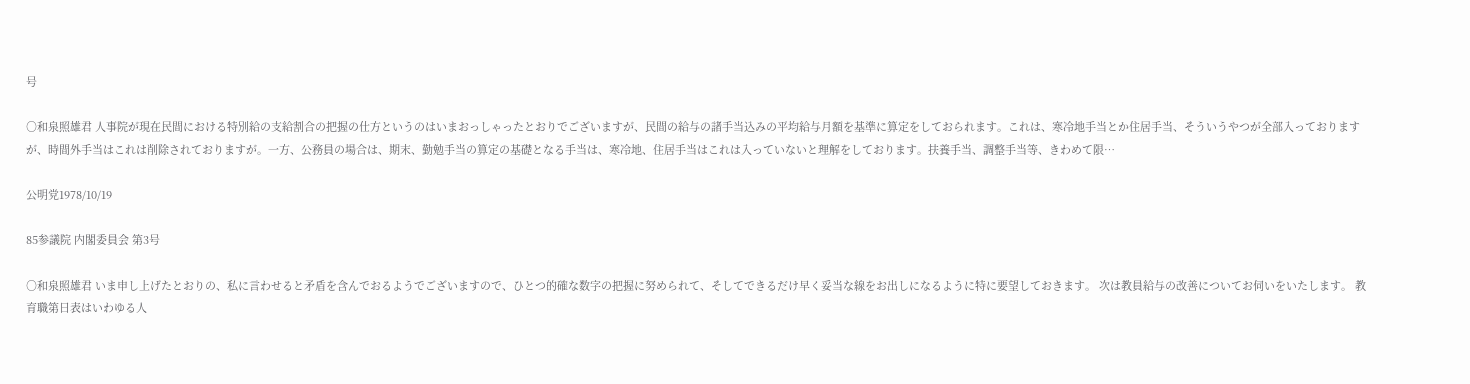号

○和泉照雄君 人事院が現在民間における特別給の支給割合の把握の仕方というのはいまおっしゃったとおりでございますが、民間の給与の諸手当込みの平均給与月額を基準に算定をしておられます。これは、寒冷地手当とか住居手当、そういうやつが全部入っておりますが、時間外手当はこれは削除されておりますが。一方、公務員の場合は、期末、勤勉手当の算定の基礎となる手当は、寒冷地、住居手当はこれは入っていないと理解をしております。扶養手当、調整手当等、きわめて限…

公明党1978/10/19

85参議院 内閣委員会 第3号

○和泉照雄君 いま申し上げたとおりの、私に言わせると矛盾を含んでおるようでございますので、ひとつ的確な数字の把握に努められて、そしてできるだけ早く妥当な線をお出しになるように特に要望しておきます。 次は教員給与の改善についてお伺いをいたします。 教育職第日表はいわゆる人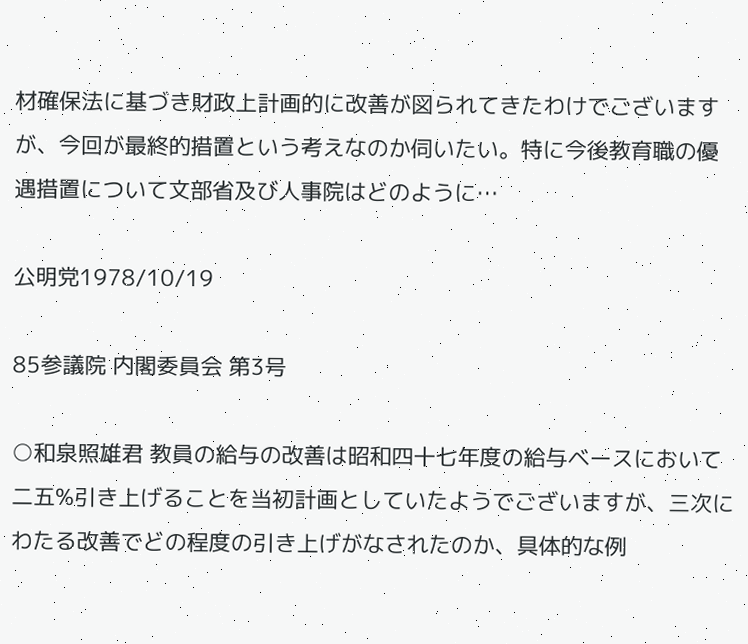材確保法に基づき財政上計画的に改善が図られてきたわけでございますが、今回が最終的措置という考えなのか伺いたい。特に今後教育職の優遇措置について文部省及び人事院はどのように…

公明党1978/10/19

85参議院 内閣委員会 第3号

○和泉照雄君 教員の給与の改善は昭和四十七年度の給与ベースにおいて二五%引き上げることを当初計画としていたようでございますが、三次にわたる改善でどの程度の引き上げがなされたのか、具体的な例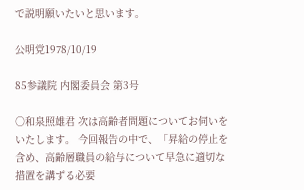で説明願いたいと思います。

公明党1978/10/19

85参議院 内閣委員会 第3号

○和泉照雄君 次は高齢者問題についてお伺いをいたします。 今回報告の中で、「昇給の停止を含め、高齢層職員の給与について早急に適切な措置を講ずる必要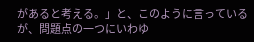があると考える。」と、このように言っているが、問題点の一つにいわゆ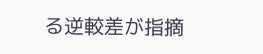る逆較差が指摘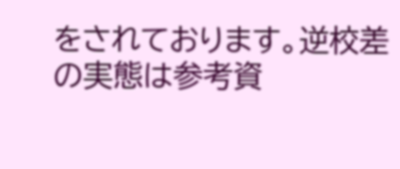をされております。逆校差の実態は参考資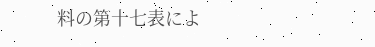料の第十七表によ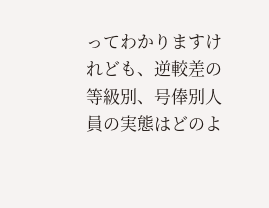ってわかりますけれども、逆較差の等級別、号俸別人員の実態はどのよ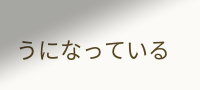うになっている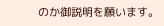のか御説明を願います。